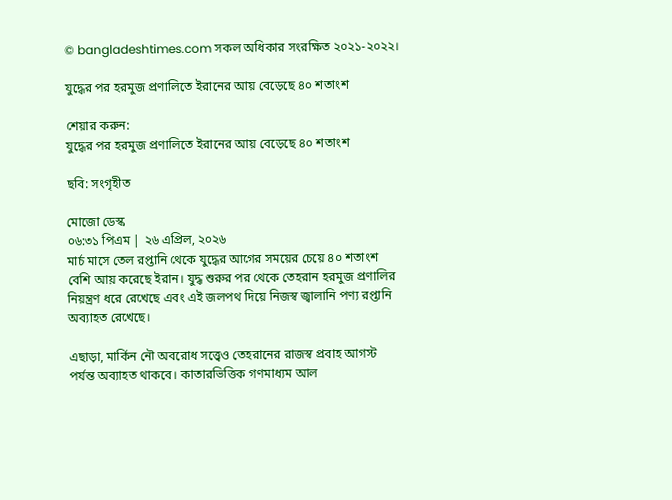© bangladeshtimes.com সকল অধিকার সংরক্ষিত ২০২১-২০২২।

যুদ্ধের পর হরমুজ প্রণালিতে ইরানের আয় বেড়েছে ৪০ শতাংশ

শেয়ার করুন:
যুদ্ধের পর হরমুজ প্রণালিতে ইরানের আয় বেড়েছে ৪০ শতাংশ

ছবি: সংগৃহীত

মোজো ডেস্ক
০৬:৩১ পিএম | ২৬ এপ্রিল, ২০২৬
মার্চ মাসে তেল রপ্তানি থেকে যুদ্ধের আগের সময়ের চেয়ে ৪০ শতাংশ বেশি আয় করেছে ইরান। যুদ্ধ শুরুর পর থেকে তেহরান হরমুজ প্রণালির নিয়ন্ত্রণ ধরে রেখেছে এবং এই জলপথ দিয়ে নিজস্ব জ্বালানি পণ্য রপ্তানি অব্যাহত রেখেছে।

এছাড়া, মার্কিন নৌ অবরোধ সত্ত্বেও তেহরানের রাজস্ব প্রবাহ আগস্ট পর্যন্ত অব্যাহত থাকবে। কাতারভিত্তিক গণমাধ্যম আল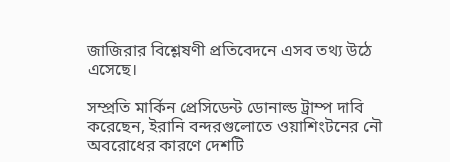জাজিরার বিশ্লেষণী প্রতিবেদনে এসব তথ্য উঠে এসেছে।

সম্প্রতি মার্কিন প্রেসিডেন্ট ডোনাল্ড ট্রাম্প দাবি করেছেন, ইরানি বন্দরগুলোতে ওয়াশিংটনের নৌ অবরোধের কারণে দেশটি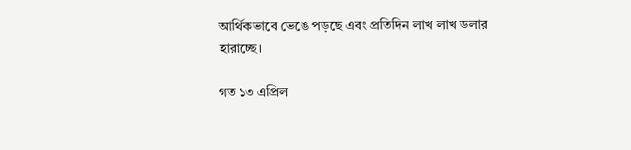আর্থিকভাবে ভেঙে পড়ছে এবং প্রতিদিন লাখ লাখ ডলার হারাচ্ছে।

গত ১৩ এপ্রিল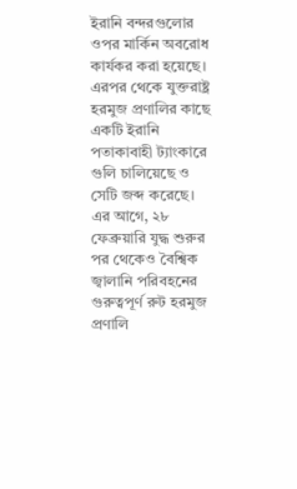ইরানি বন্দরগুলোর ওপর মার্কিন অবরোধ কার্যকর করা হয়েছে। এরপর থেকে যুক্তরাষ্ট্র হরমুজ প্রণালির কাছে একটি ইরানি পতাকাবাহী ট্যাংকারে গুলি চালিয়েছে ও সেটি জব্দ করেছে। এর আগে, ২৮ ফেব্রুয়ারি যুদ্ধ শুরুর পর থেকেও বৈশ্বিক জ্বালানি পরিবহনের গুরুত্বপূর্ণ রুট হরমুজ প্রণালি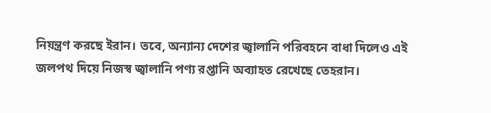নিয়ন্ত্রণ করছে ইরান। তবে, অন্যান্য দেশের জ্বালানি পরিবহনে বাধা দিলেও এই জলপথ দিয়ে নিজস্ব জ্বালানি পণ্য রপ্তানি অব্যাহত রেখেছে তেহরান।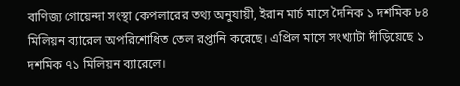বাণিজ্য গোয়েন্দা সংস্থা কেপলারের তথ্য অনুযায়ী, ইরান মার্চ মাসে দৈনিক ১ দশমিক ৮৪ মিলিয়ন ব্যারেল অপরিশোধিত তেল রপ্তানি করেছে। এপ্রিল মাসে সংখ্যাটা দাঁড়িয়েছে ১ দশমিক ৭১ মিলিয়ন ব্যারেলে।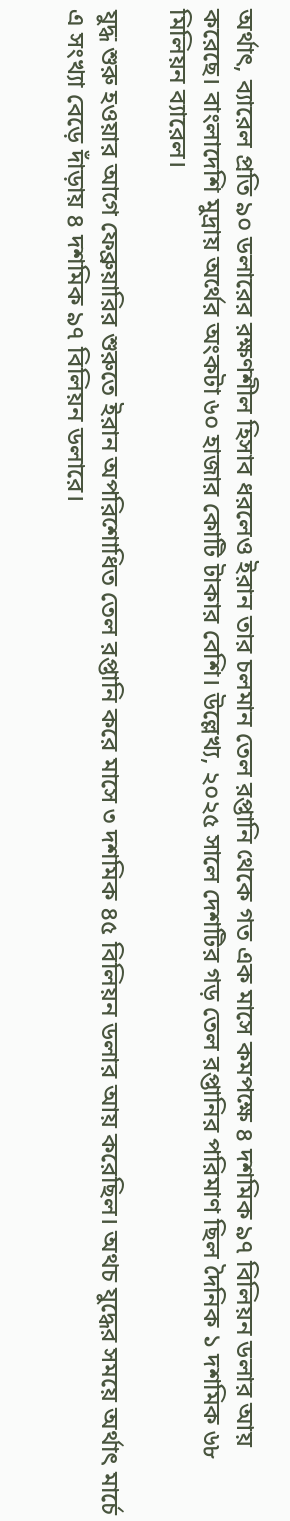অর্থাৎ, ব্যারেল প্রতি ৯০ ডলারের রক্ষণশীল হিসাব ধরলেও ইরান তার চলমান তেল রপ্তানি থেকে গত এক মাসে কমপক্ষে ৪ দশমিক ৯৭ বিলিয়ন ডলার আয় করেছে। বাংলাদেশি মুদ্রায় অর্থের অংকটা ৬০ হাজার কোটি টাকার বেশি। উল্লেখ্য, ২০২৫ সালে দেশটির গড় তেল রপ্তানির পরিমাণ ছিল দৈনিক ১ দশমিক ৬৮ মিলিয়ন ব্যারেল।

যুদ্ধ শুরু হওয়ার আগে ফেব্রুয়ারির শুরুতে ইরান অপরিশোধিত তেল রপ্তানি করে মাসে ৩ দশমিক ৪৫ বিলিয়ন ডলার আয় করেছিল। অথচ যুদ্ধের সময়ে অর্থাৎ মার্চে এ সংখ্যা বেড়ে দাঁড়ায় ৪ দশমিক ৯৭ বিলিয়ন ডলারে।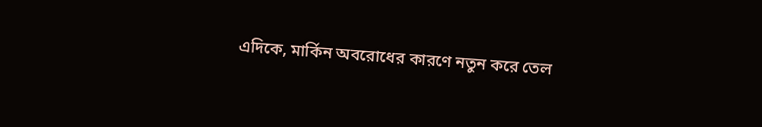এদিকে, মার্কিন অবরোধের কারণে নতুন করে তেল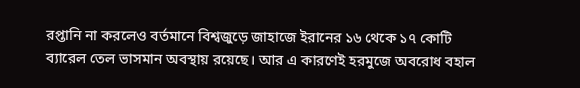রপ্তানি না করলেও বর্তমানে বিশ্বজুড়ে জাহাজে ইরানের ১৬ থেকে ১৭ কোটি ব্যারেল তেল ভাসমান অবস্থায় রয়েছে। আর এ কারণেই হরমুজে অবরোধ বহাল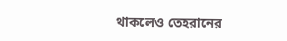থাকলেও তেহরানের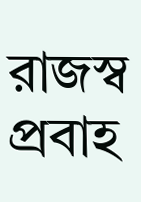রাজস্ব প্রবাহ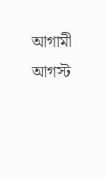আগামী আগস্ট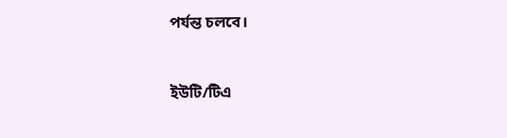পর্যন্ত চলবে।


ইউটি/টিএ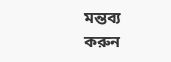মন্তব্য করুন